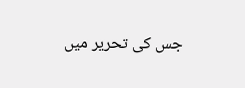جس کی تحریر میں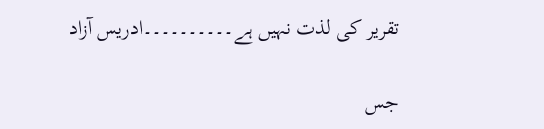تقریر کی لذت نہیں ہے۔۔۔۔۔۔۔۔۔۔ادریس آزاد

جس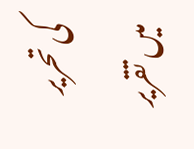کی تحریر میں تقریر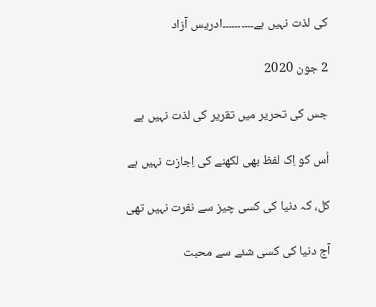کی لذت نہیں ہے۔۔۔۔۔۔۔۔۔۔ادریس آزاد

2 جون 2020

جس کی تحریر میں تقریر کی لذت نہیں ہے

اُس کو اِک لفظ بھی لکھنے کی اِجازت نہیں ہے

کل، کہ دنیا کی کسی چیز سے نفرت نہیں تھی

آج دنیا کی کسی شئے سے محبت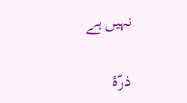نہیں ہے

ذرّۂ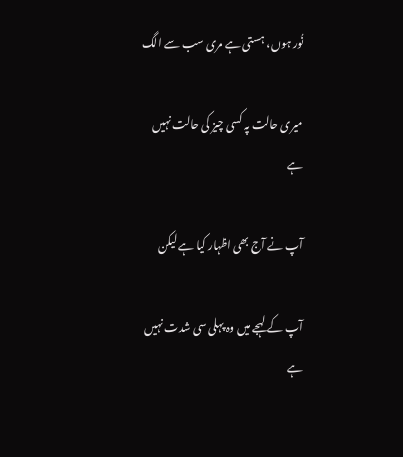نُور ہوں، ہستی ہے مری سب سے الگ

میری حالت پہ کسی چیز کی حالت نہیں ہے

آپ نے آج بھی اظہار کیا ہے لیکن

آپ کے لہجے میں وہ پہلی سی شدت نہیں ہے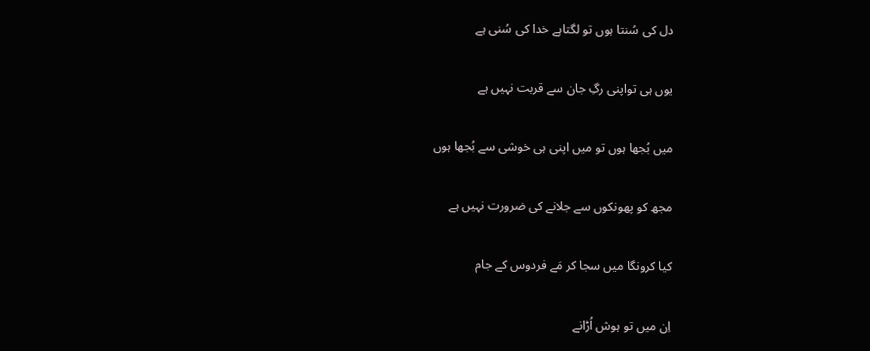دل کی سُنتا ہوں تو لگتاہے خدا کی سُنی ہے

یوں ہی تواپنی رگِ جان سے قربت نہیں ہے

میں بُجھا ہوں تو میں اپنی ہی خوشی سے بُجھا ہوں

مجھ کو پھونکوں سے جلانے کی ضرورت نہیں ہے

کیا کرونگا میں سجا کر مَے فردوس کے جام

اِن میں تو ہوش اُڑانے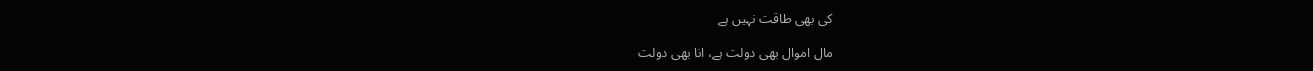کی بھی طاقت نہیں ہے

مال اموال بھی دولت ہے، انا بھی دولت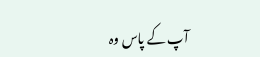آپ کے پاس وہ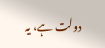دولت ہے، یہ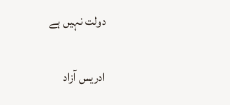دولت نہیں ہے

ادریس آزاد